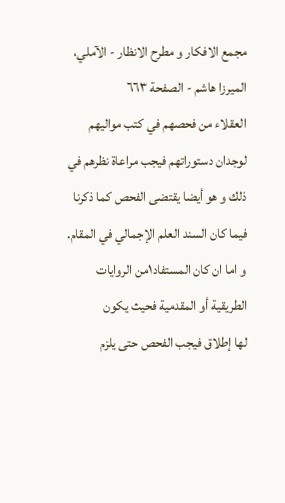مجمع الافكار و مطرح الانظار - الآملي، الميرزا هاشم - الصفحة ٦٦٣
العقلاء من فحصهم في كتب مواليهم لوجدان دستوراتهم فيجب مراعاة نظرهم في
ذلك و هو أيضا يقتضى الفحص كما ذكرنا فيما كان السند العلم الإجمالي في المقام.
و اما ان كان المستفاد١من الروايات الطريقية أو المقدمية فحيث يكون
لها إطلاق فيجب الفحص حتى يلزم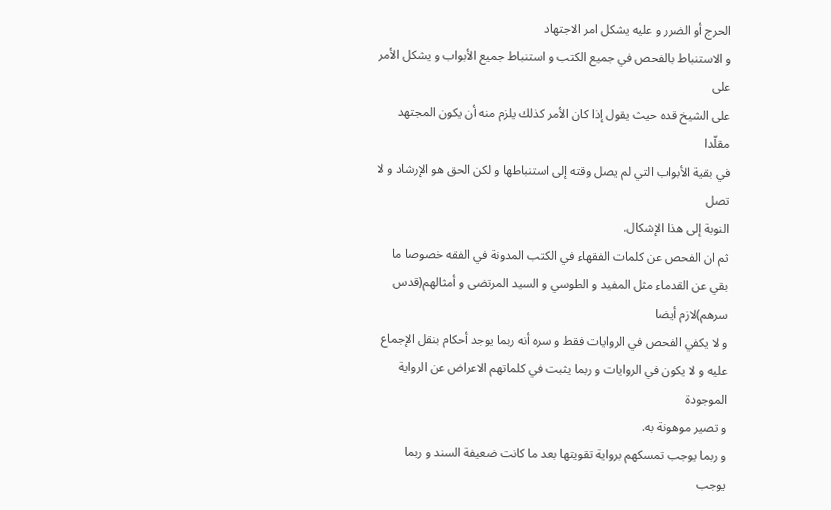الحرج أو الضرر و عليه يشكل امر الاجتهاد
و الاستنباط بالفحص في جميع الكتب و استنباط جميع الأبواب و يشكل الأمر على
على الشيخ قده حيث يقول إذا كان الأمر كذلك يلزم منه أن يكون المجتهد مقلّدا
في بقية الأبواب التي لم يصل وقته إلى استنباطها و لكن الحق هو الإرشاد و لا تصل
النوبة إلى هذا الإشكال.
ثم ان الفحص عن كلمات الفقهاء في الكتب المدونة في الفقه خصوصا ما
بقي عن القدماء مثل المفيد و الطوسي و السيد المرتضى و أمثالهم(قدس سرهم)لازم أيضا
و لا يكفي الفحص في الروايات فقط و سره أنه ربما يوجد أحكام بنقل الإجماع
عليه و لا يكون في الروايات و ربما يثبت في كلماتهم الاعراض عن الرواية الموجودة
و تصير موهونة به.
و ربما يوجب تمسكهم برواية تقويتها بعد ما كانت ضعيفة السند و ربما يوجب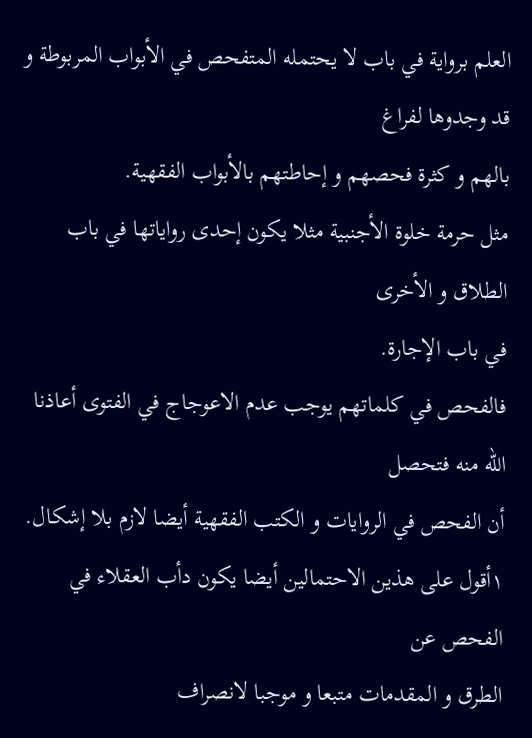العلم برواية في باب لا يحتمله المتفحص في الأبواب المربوطة و قد وجدوها لفراغ
بالهم و كثرة فحصهم و إحاطتهم بالأبواب الفقهية.
مثل حرمة خلوة الأجنبية مثلا يكون إحدى رواياتها في باب الطلاق و الأخرى
في باب الإجارة.
فالفحص في كلماتهم يوجب عدم الاعوجاج في الفتوى أعاذنا اللّه منه فتحصل
أن الفحص في الروايات و الكتب الفقهية أيضا لازم بلا إشكال.
١أقول على هذين الاحتمالين أيضا يكون دأب العقلاء في الفحص عن
الطرق و المقدمات متبعا و موجبا لانصراف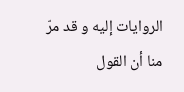الروايات إليه و قد مرّ منا أن القول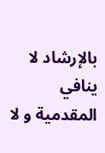بالإرشاد لا ينافي المقدمية و لا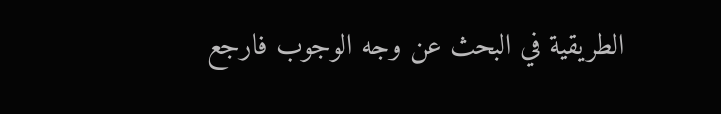الطريقية في البحث عن وجه الوجوب فارجع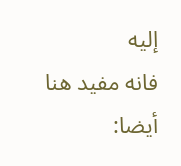إليه
فانه مفيد هنا أيضا: